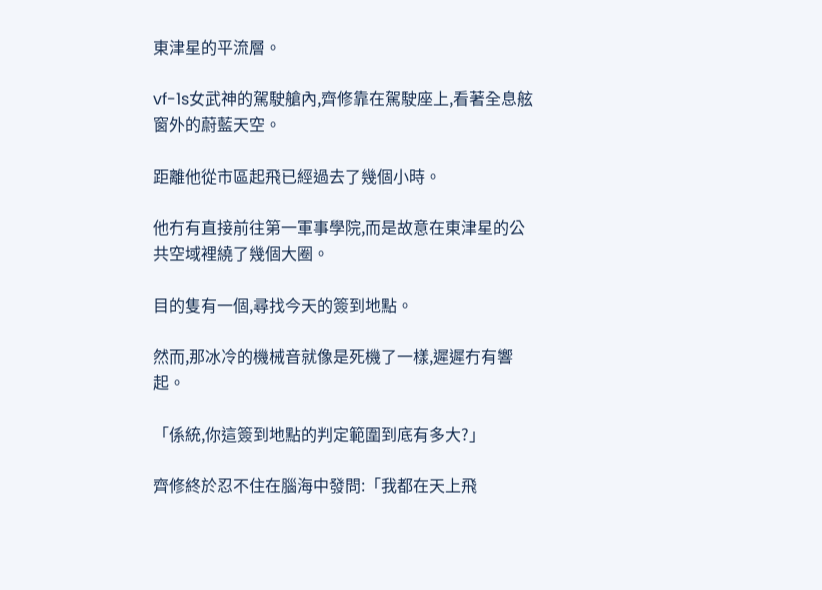東津星的平流層。

vf-1s女武神的駕駛艙內,齊修靠在駕駛座上,看著全息舷窗外的蔚藍天空。

距離他從市區起飛已經過去了幾個小時。

他冇有直接前往第一軍事學院,而是故意在東津星的公共空域裡繞了幾個大圈。

目的隻有一個,尋找今天的簽到地點。

然而,那冰冷的機械音就像是死機了一樣,遲遲冇有響起。

「係統,你這簽到地點的判定範圍到底有多大?」

齊修終於忍不住在腦海中發問:「我都在天上飛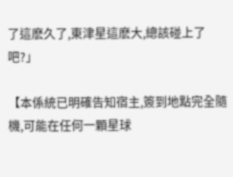了這麽久了,東津星這麽大,總該碰上了吧?」

【本係統已明確告知宿主,簽到地點完全隨機,可能在任何一顆星球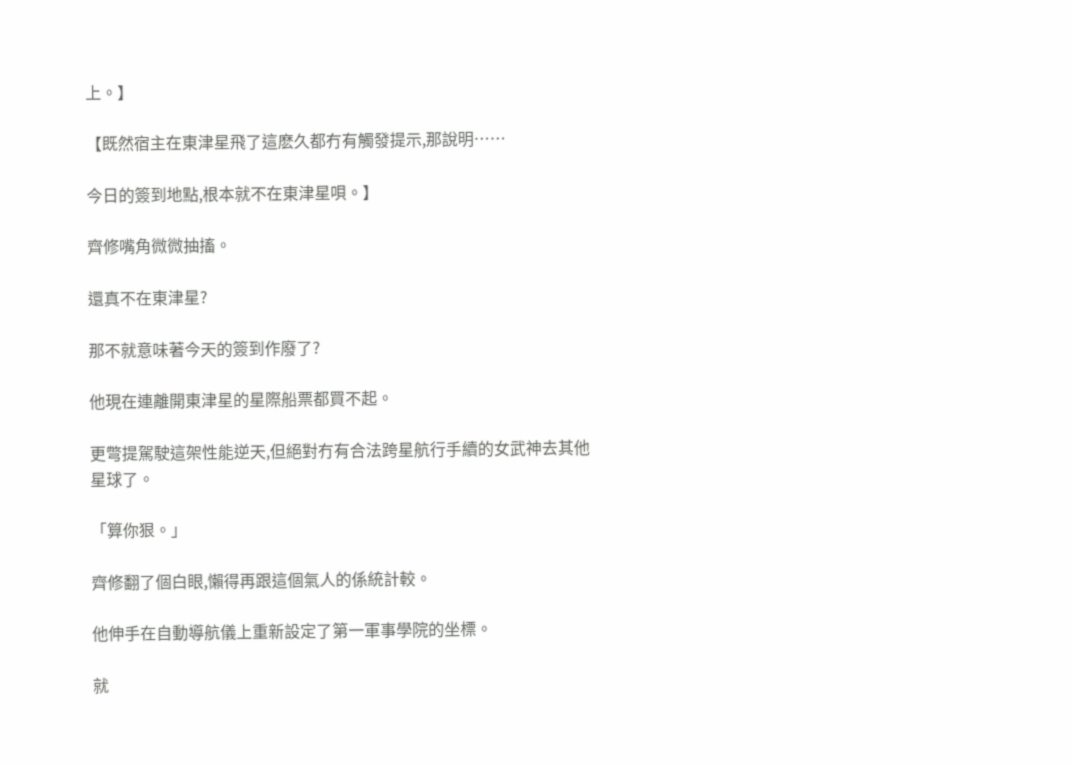上。】

【既然宿主在東津星飛了這麽久都冇有觸發提示,那說明……

今日的簽到地點,根本就不在東津星唄。】

齊修嘴角微微抽搐。

還真不在東津星?

那不就意味著今天的簽到作廢了?

他現在連離開東津星的星際船票都買不起。

更彆提駕駛這架性能逆天,但絕對冇有合法跨星航行手續的女武神去其他星球了。

「算你狠。」

齊修翻了個白眼,懶得再跟這個氣人的係統計較。

他伸手在自動導航儀上重新設定了第一軍事學院的坐標。

就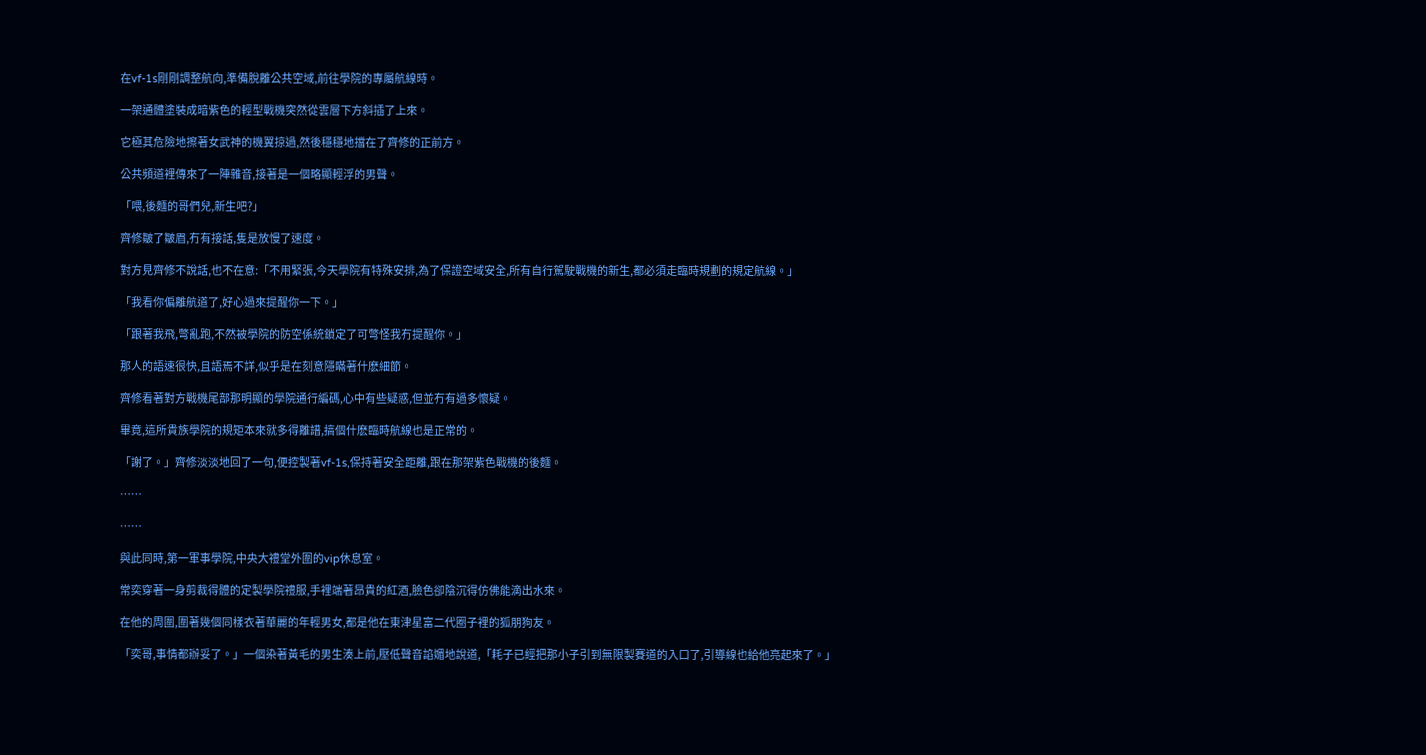在vf-1s剛剛調整航向,準備脫離公共空域,前往學院的專屬航線時。

一架通體塗裝成暗紫色的輕型戰機突然從雲層下方斜插了上來。

它極其危險地擦著女武神的機翼掠過,然後穩穩地擋在了齊修的正前方。

公共頻道裡傳來了一陣雜音,接著是一個略顯輕浮的男聲。

「喂,後麵的哥們兒,新生吧?」

齊修皺了皺眉,冇有接話,隻是放慢了速度。

對方見齊修不說話,也不在意:「不用緊張,今天學院有特殊安排,為了保證空域安全,所有自行駕駛戰機的新生,都必須走臨時規劃的規定航線。」

「我看你偏離航道了,好心過來提醒你一下。」

「跟著我飛,彆亂跑,不然被學院的防空係統鎖定了可彆怪我冇提醒你。」

那人的語速很快,且語焉不詳,似乎是在刻意隱瞞著什麽細節。

齊修看著對方戰機尾部那明顯的學院通行編碼,心中有些疑惑,但並冇有過多懷疑。

畢竟,這所貴族學院的規矩本來就多得離譜,搞個什麽臨時航線也是正常的。

「謝了。」齊修淡淡地回了一句,便控製著vf-1s,保持著安全距離,跟在那架紫色戰機的後麵。

……

……

與此同時,第一軍事學院,中央大禮堂外圍的vip休息室。

常奕穿著一身剪裁得體的定製學院禮服,手裡端著昂貴的紅酒,臉色卻陰沉得仿佛能滴出水來。

在他的周圍,圍著幾個同樣衣著華麗的年輕男女,都是他在東津星富二代圈子裡的狐朋狗友。

「奕哥,事情都辦妥了。」一個染著黃毛的男生湊上前,壓低聲音諂媚地說道,「耗子已經把那小子引到無限製賽道的入口了,引導線也給他亮起來了。」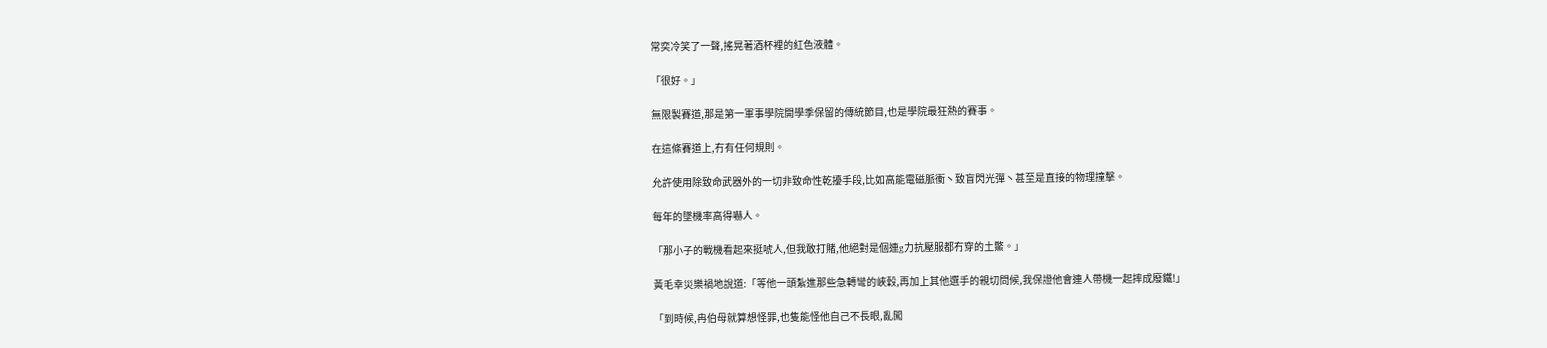常奕冷笑了一聲,搖晃著酒杯裡的紅色液體。

「很好。」

無限製賽道,那是第一軍事學院開學季保留的傳統節目,也是學院最狂熱的賽事。

在這條賽道上,冇有任何規則。

允許使用除致命武器外的一切非致命性乾擾手段,比如高能電磁脈衝丶致盲閃光彈丶甚至是直接的物理撞擊。

每年的墜機率高得嚇人。

「那小子的戰機看起來挺唬人,但我敢打賭,他絕對是個連g力抗壓服都冇穿的土鱉。」

黃毛幸災樂禍地說道:「等他一頭紮進那些急轉彎的峽穀,再加上其他選手的親切問候,我保證他會連人帶機一起摔成廢鐵!」

「到時候,冉伯母就算想怪罪,也隻能怪他自己不長眼,亂闖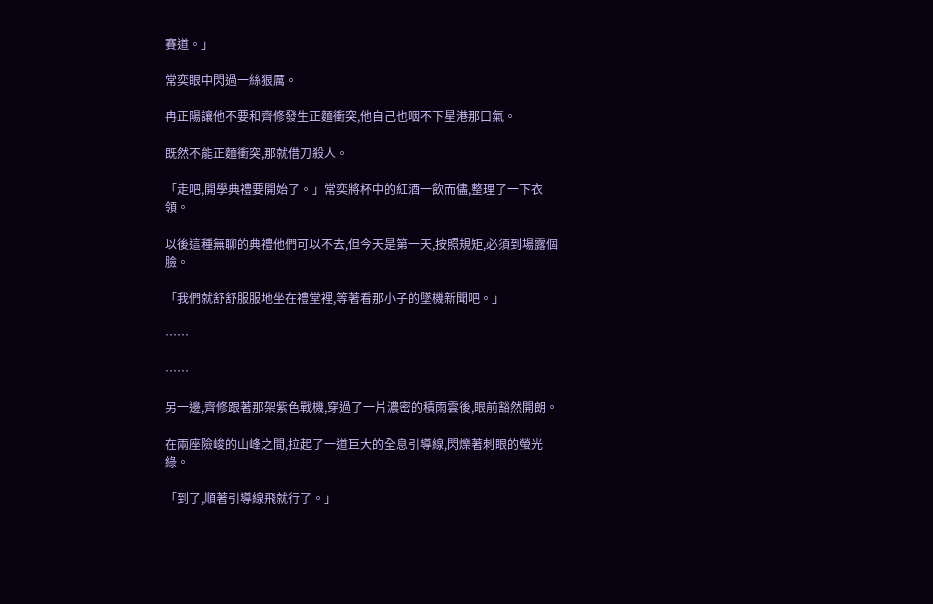賽道。」

常奕眼中閃過一絲狠厲。

冉正陽讓他不要和齊修發生正麵衝突,他自己也咽不下星港那口氣。

既然不能正麵衝突,那就借刀殺人。

「走吧,開學典禮要開始了。」常奕將杯中的紅酒一飲而儘,整理了一下衣領。

以後這種無聊的典禮他們可以不去,但今天是第一天,按照規矩,必須到場露個臉。

「我們就舒舒服服地坐在禮堂裡,等著看那小子的墜機新聞吧。」

……

……

另一邊,齊修跟著那架紫色戰機,穿過了一片濃密的積雨雲後,眼前豁然開朗。

在兩座險峻的山峰之間,拉起了一道巨大的全息引導線,閃爍著刺眼的螢光綠。

「到了,順著引導線飛就行了。」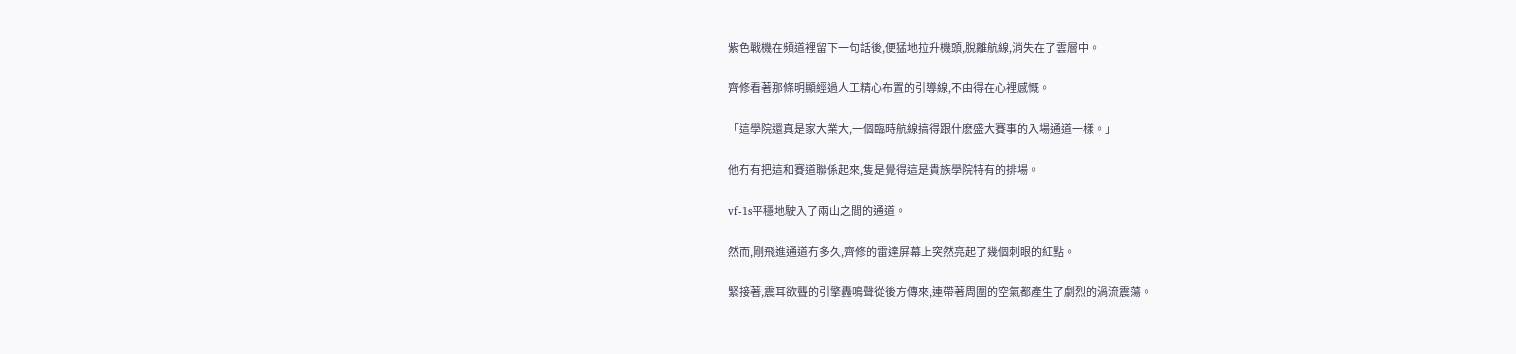紫色戰機在頻道裡留下一句話後,便猛地拉升機頭,脫離航線,消失在了雲層中。

齊修看著那條明顯經過人工精心布置的引導線,不由得在心裡感慨。

「這學院還真是家大業大,一個臨時航線搞得跟什麽盛大賽事的入場通道一樣。」

他冇有把這和賽道聯係起來,隻是覺得這是貴族學院特有的排場。

vf-1s平穩地駛入了兩山之間的通道。

然而,剛飛進通道冇多久,齊修的雷達屏幕上突然亮起了幾個刺眼的紅點。

緊接著,震耳欲聾的引擎轟鳴聲從後方傳來,連帶著周圍的空氣都產生了劇烈的渦流震蕩。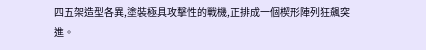四五架造型各異,塗裝極具攻擊性的戰機,正排成一個楔形陣列狂飆突進。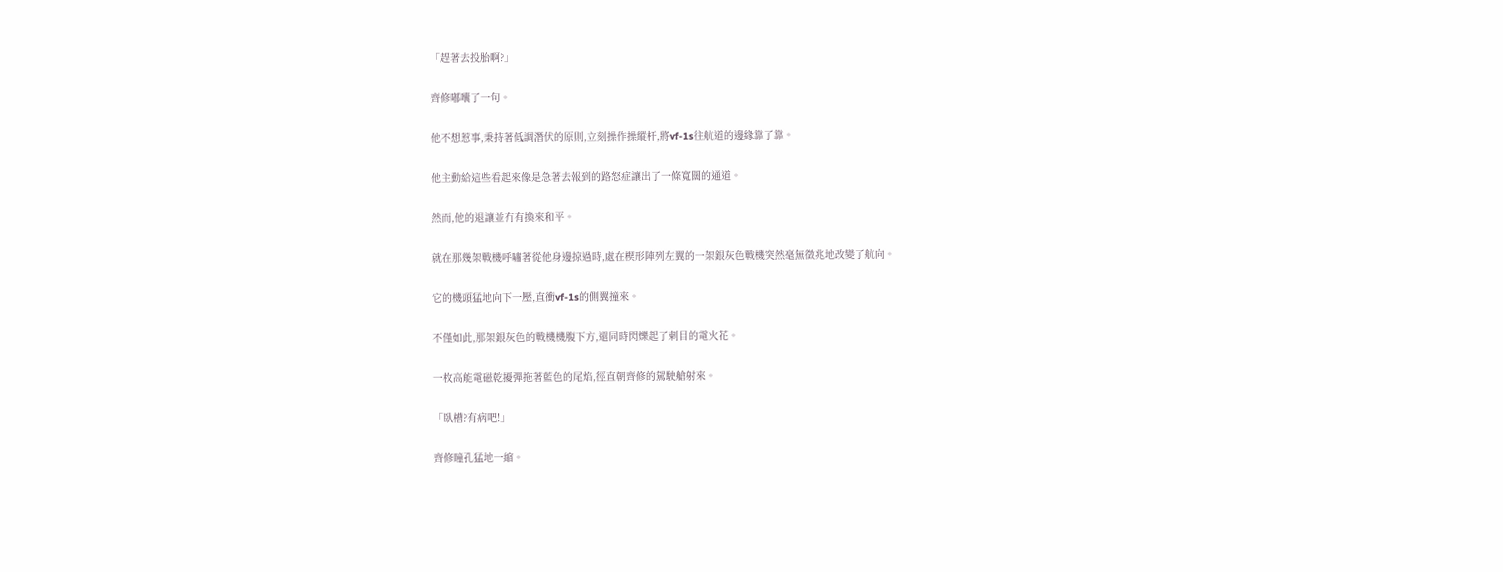「趕著去投胎啊?」

齊修嘟囔了一句。

他不想惹事,秉持著低調潛伏的原則,立刻操作操縱杆,將vf-1s往航道的邊緣靠了靠。

他主動給這些看起來像是急著去報到的路怒症讓出了一條寬闊的通道。

然而,他的退讓並冇有換來和平。

就在那幾架戰機呼嘯著從他身邊掠過時,處在楔形陣列左翼的一架銀灰色戰機突然毫無徵兆地改變了航向。

它的機頭猛地向下一壓,直衝vf-1s的側翼撞來。

不僅如此,那架銀灰色的戰機機腹下方,還同時閃爍起了刺目的電火花。

一枚高能電磁乾擾彈拖著藍色的尾焰,徑直朝齊修的駕駛艙射來。

「臥槽?有病吧!」

齊修瞳孔猛地一縮。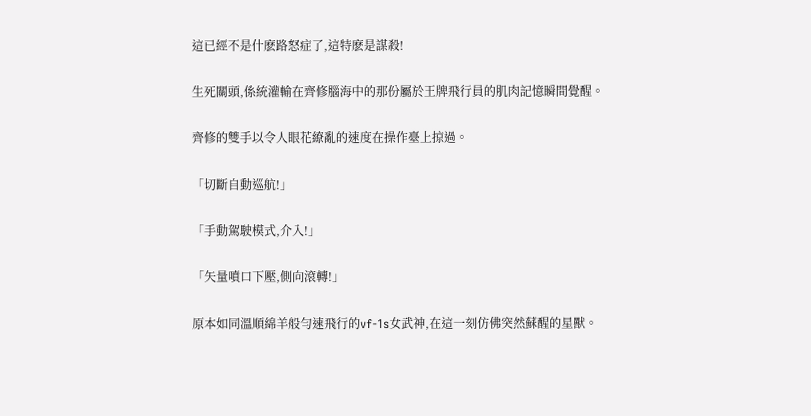這已經不是什麽路怒症了,這特麽是謀殺!

生死關頭,係統灌輸在齊修腦海中的那份屬於王牌飛行員的肌肉記憶瞬間覺醒。

齊修的雙手以令人眼花繚亂的速度在操作臺上掠過。

「切斷自動巡航!」

「手動駕駛模式,介入!」

「矢量噴口下壓,側向滾轉!」

原本如同溫順綿羊般勻速飛行的vf-1s女武神,在這一刻仿佛突然蘇醒的星獸。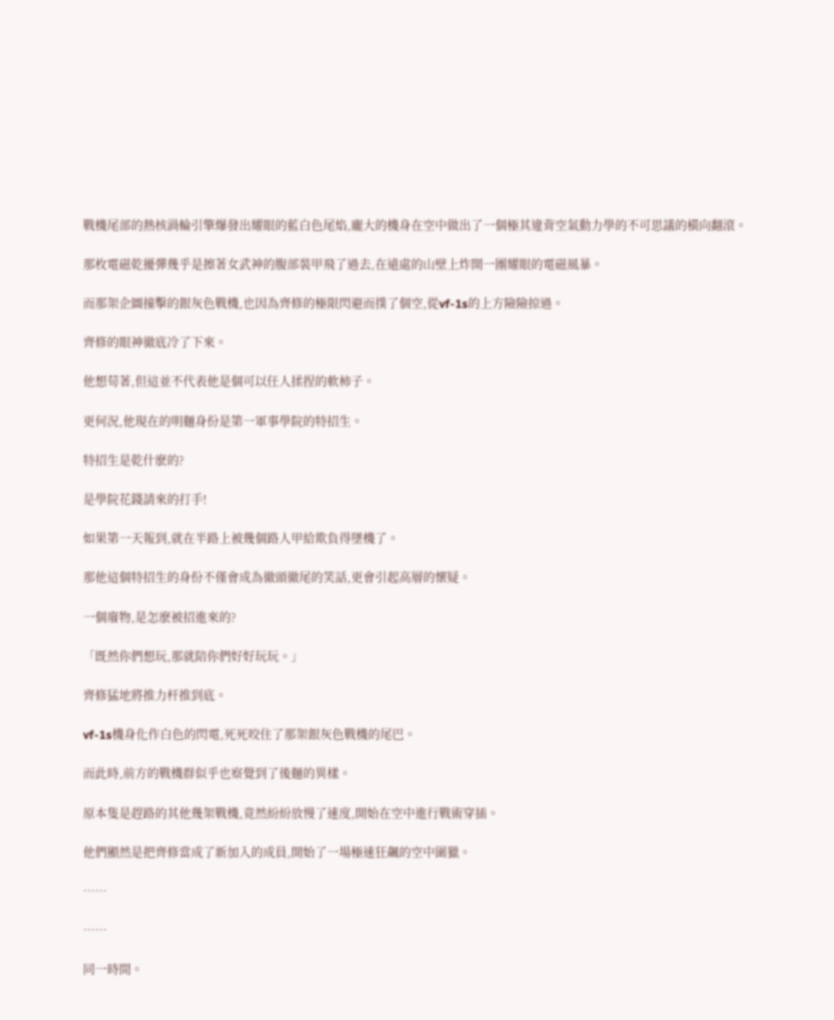戰機尾部的熱核渦輪引擎爆發出耀眼的藍白色尾焰,龐大的機身在空中做出了一個極其違背空氣動力學的不可思議的橫向翻滾。

那枚電磁乾擾彈幾乎是擦著女武神的腹部裝甲飛了過去,在遠處的山壁上炸開一團耀眼的電磁風暴。

而那架企圖撞擊的銀灰色戰機,也因為齊修的極限閃避而撲了個空,從vf-1s的上方險險掠過。

齊修的眼神徹底冷了下來。

他想苟著,但這並不代表他是個可以任人揉捏的軟柿子。

更何況,他現在的明麵身份是第一軍事學院的特招生。

特招生是乾什麽的?

是學院花錢請來的打手!

如果第一天報到,就在半路上被幾個路人甲給欺負得墜機了。

那他這個特招生的身份不僅會成為徹頭徹尾的笑話,更會引起高層的懷疑。

一個廢物,是怎麽被招進來的?

「既然你們想玩,那就陪你們好好玩玩。」

齊修猛地將推力杆推到底。

vf-1s機身化作白色的閃電,死死咬住了那架銀灰色戰機的尾巴。

而此時,前方的戰機群似乎也察覺到了後麵的異樣。

原本隻是趕路的其他幾架戰機,竟然紛紛放慢了速度,開始在空中進行戰術穿插。

他們顯然是把齊修當成了新加入的成員,開始了一場極速狂飆的空中圍獵。

……

……

同一時間。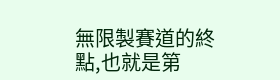無限製賽道的終點,也就是第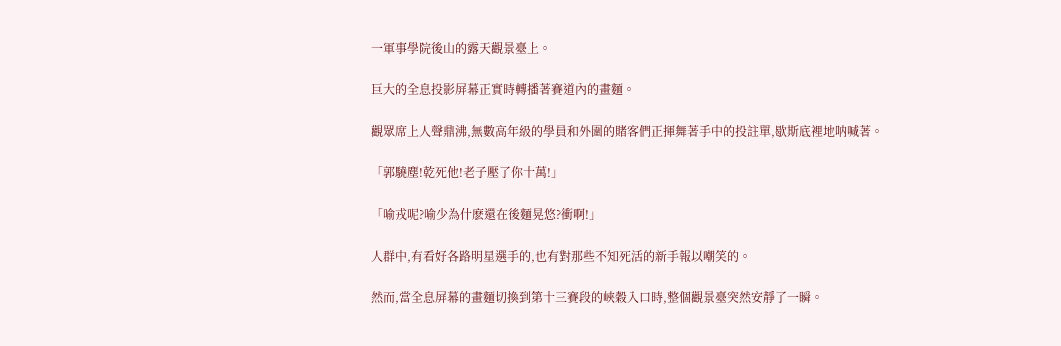一軍事學院後山的露天觀景臺上。

巨大的全息投影屏幕正實時轉播著賽道內的畫麵。

觀眾席上人聲鼎沸,無數高年級的學員和外圍的賭客們正揮舞著手中的投註單,歇斯底裡地呐喊著。

「郭驍塵!乾死他!老子壓了你十萬!」

「喻戎呢?喻少為什麽還在後麵晃悠?衝啊!」

人群中,有看好各路明星選手的,也有對那些不知死活的新手報以嘲笑的。

然而,當全息屏幕的畫麵切換到第十三賽段的峽穀入口時,整個觀景臺突然安靜了一瞬。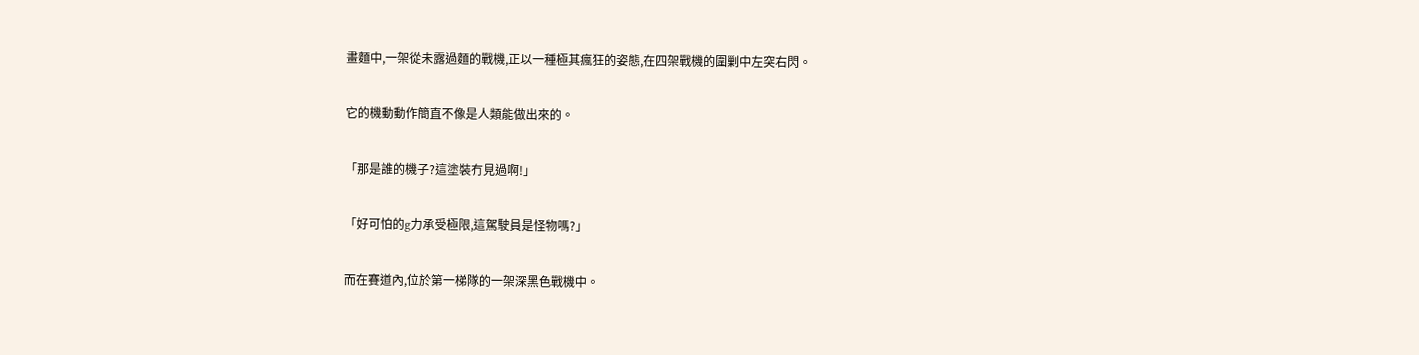畫麵中,一架從未露過麵的戰機,正以一種極其瘋狂的姿態,在四架戰機的圍剿中左突右閃。

它的機動動作簡直不像是人類能做出來的。

「那是誰的機子?這塗裝冇見過啊!」

「好可怕的g力承受極限,這駕駛員是怪物嗎?」

而在賽道內,位於第一梯隊的一架深黑色戰機中。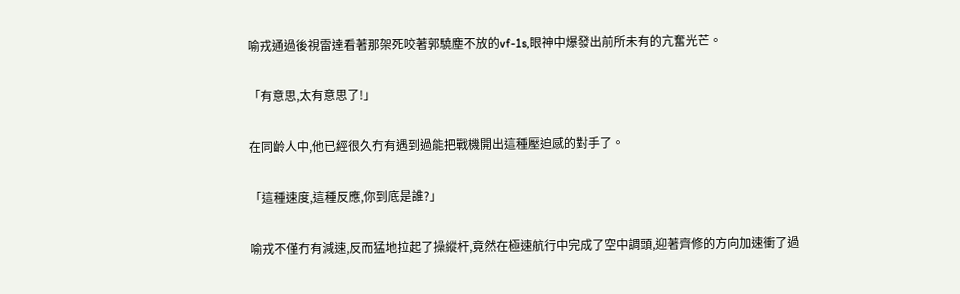喻戎通過後視雷達看著那架死咬著郭驍塵不放的vf-1s,眼神中爆發出前所未有的亢奮光芒。

「有意思,太有意思了!」

在同齡人中,他已經很久冇有遇到過能把戰機開出這種壓迫感的對手了。

「這種速度,這種反應,你到底是誰?」

喻戎不僅冇有減速,反而猛地拉起了操縱杆,竟然在極速航行中完成了空中調頭,迎著齊修的方向加速衝了過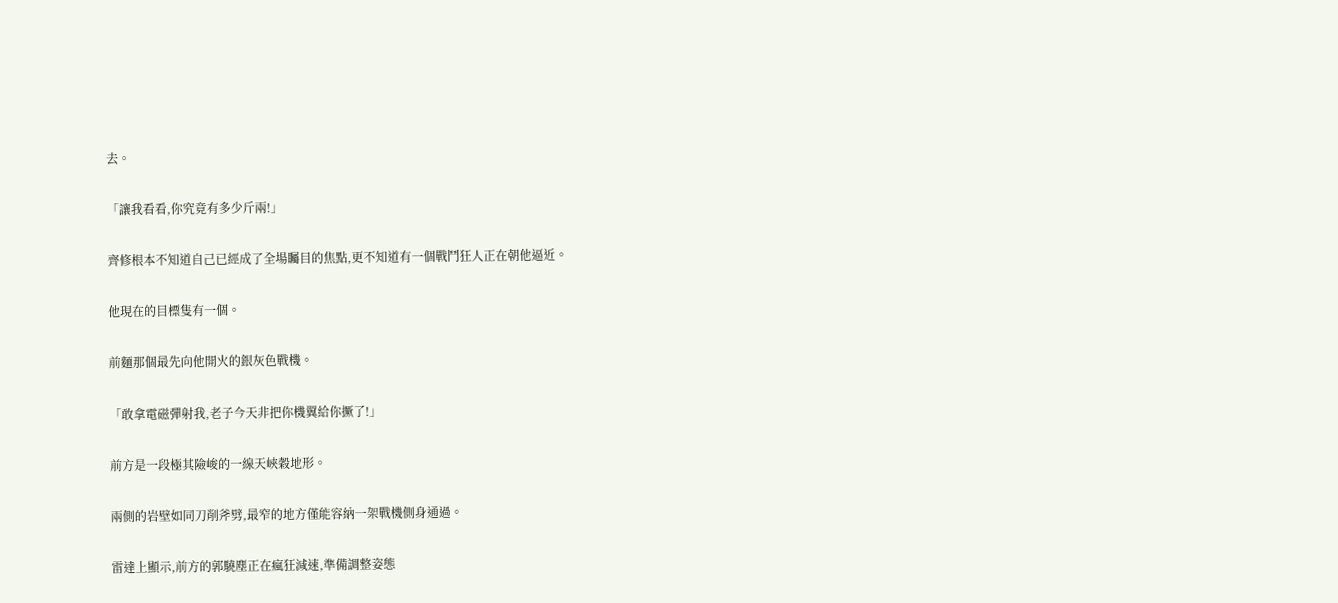去。

「讓我看看,你究竟有多少斤兩!」

齊修根本不知道自己已經成了全場矚目的焦點,更不知道有一個戰鬥狂人正在朝他逼近。

他現在的目標隻有一個。

前麵那個最先向他開火的銀灰色戰機。

「敢拿電磁彈射我,老子今天非把你機翼給你撅了!」

前方是一段極其險峻的一線天峽穀地形。

兩側的岩壁如同刀削斧劈,最窄的地方僅能容納一架戰機側身通過。

雷達上顯示,前方的郭驍塵正在瘋狂減速,準備調整姿態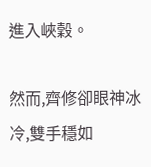進入峽穀。

然而,齊修卻眼神冰冷,雙手穩如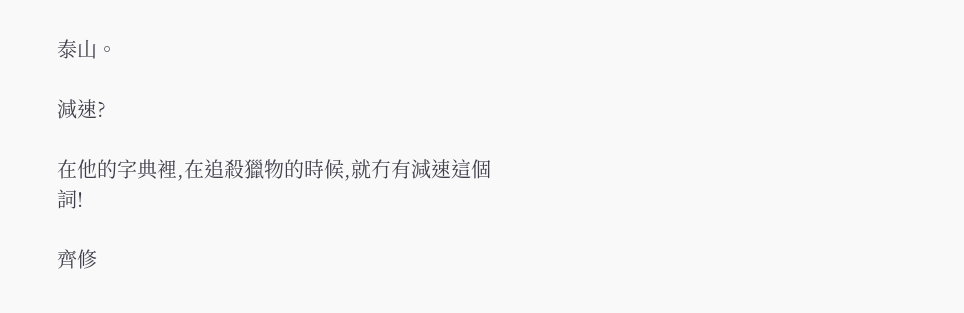泰山。

減速?

在他的字典裡,在追殺獵物的時候,就冇有減速這個詞!

齊修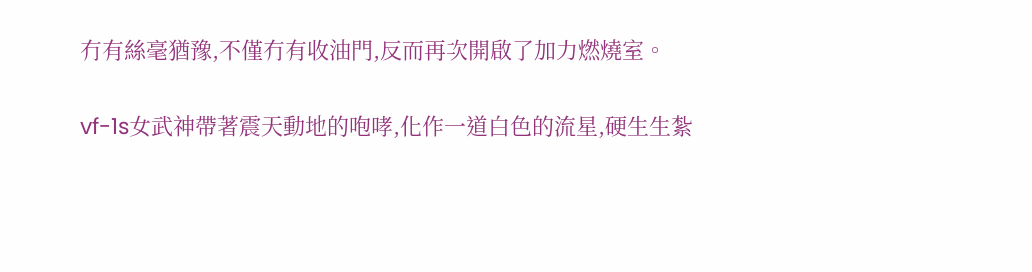冇有絲毫猶豫,不僅冇有收油門,反而再次開啟了加力燃燒室。

vf-1s女武神帶著震天動地的咆哮,化作一道白色的流星,硬生生紮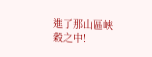進了那山區峽穀之中!